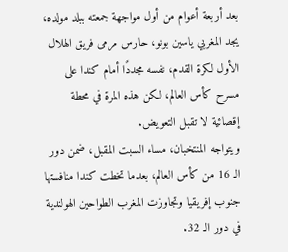بعد أربعة أعوام من أول مواجهة جمعته ببلد مولده، يجد المغربي ياسين بونو، حارس مرمى فريق الهلال الأول لكرة القدم، نفسه مجددًا أمام كندا على مسرح كأس العالم، لكن هذه المرة في محطة إقصائية لا تقبل التعويض.
ويتواجه المنتخبان، مساء السبت المقبل، ضمن دور الـ 16 من كأس العالم، بعدما تخطت كندا منافستها جنوب إفريقيا وتجاوزت المغرب الطواحين الهولندية في دور الـ 32.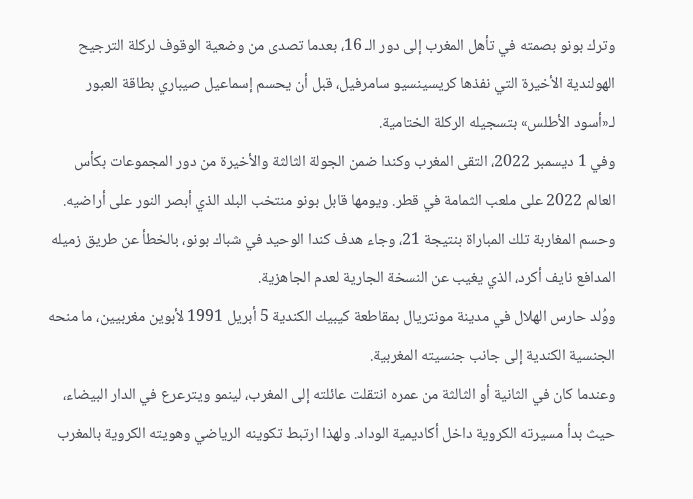وترك بونو بصمته في تأهل المغرب إلى دور الـ 16، بعدما تصدى من وضعية الوقوف لركلة الترجيح الهولندية الأخيرة التي نفذها كريسينسيو سامرفيل، قبل أن يحسم إسماعيل صيباري بطاقة العبور لـ«أسود الأطلس» بتسجيله الركلة الختامية.
وفي 1 ديسمبر 2022، التقى المغرب وكندا ضمن الجولة الثالثة والأخيرة من دور المجموعات بكأس العالم 2022 على ملعب الثمامة في قطر. ويومها قابل بونو منتخب البلد الذي أبصر النور على أراضيه.
وحسم المغاربة تلك المباراة بنتيجة 21، وجاء هدف كندا الوحيد في شباك بونو، بالخطأ عن طريق زميله المدافع نايف أكرد، الذي يغيب عن النسخة الجارية لعدم الجاهزية.
ووُلد حارس الهلال في مدينة مونتريال بمقاطعة كيبيك الكندية 5 أبريل 1991 لأبوين مغربيين، ما منحه الجنسية الكندية إلى جانب جنسيته المغربية.
وعندما كان في الثانية أو الثالثة من عمره انتقلت عائلته إلى المغرب، لينمو ويترعرع في الدار البيضاء، حيث بدأ مسيرته الكروية داخل أكاديمية الوداد. ولهذا ارتبط تكوينه الرياضي وهويته الكروية بالمغرب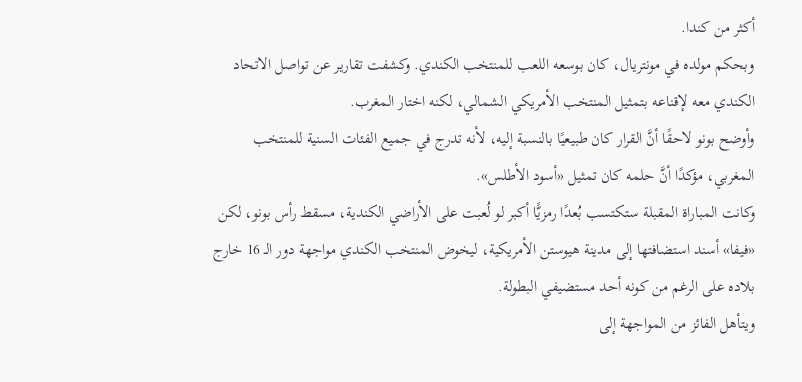أكثر من كندا.
وبحكم مولده في مونتريال، كان بوسعه اللعب للمنتخب الكندي. وكشفت تقارير عن تواصل الاتحاد الكندي معه لإقناعه بتمثيل المنتخب الأمريكي الشمالي، لكنه اختار المغرب.
وأوضح بونو لاحقًا أنَّ القرار كان طبيعيًا بالنسبة إليه، لأنه تدرج في جميع الفئات السنية للمنتخب المغربي، مؤكدًا أنَّ حلمه كان تمثيل «أسود الأطلس».
وكانت المباراة المقبلة ستكتسب بُعدًا رمزيًّا أكبر لو لُعبت على الأراضي الكندية، مسقط رأس بونو، لكن «فيفا» أسند استضافتها إلى مدينة هيوستن الأمريكية، ليخوض المنتخب الكندي مواجهة دور الـ 16 خارج بلاده على الرغم من كونه أحد مستضيفي البطولة.
ويتأهل الفائز من المواجهة إلى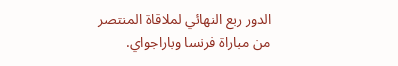الدور ربع النهائي لملاقاة المنتصر من مباراة فرنسا وباراجواي.